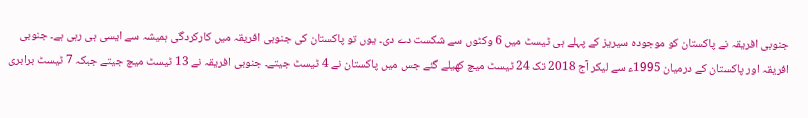جنوبی افریقہ نے پاکستان کو موجودہ سیریز کے پہلے ہی ٹیسٹ میں 6 وکٹوں سے شکست دے دی۔ یوں تو پاکستان کی جنوبی افریقہ میں کارکردگی ہمیشہ سے ایسی ہی رہی ہے۔ جنوبی افریقہ اور پاکستان کے درمیان 1995ء سے لیکر آج 2018 تک 24 ٹیسٹ میچ کھیلے گئے جس میں پاکستان نے 4 ٹیسٹ جیتے۔ جنوبی افریقہ نے 13 ٹیسٹ میچ جیتے جبکہ 7 ٹیسٹ برابری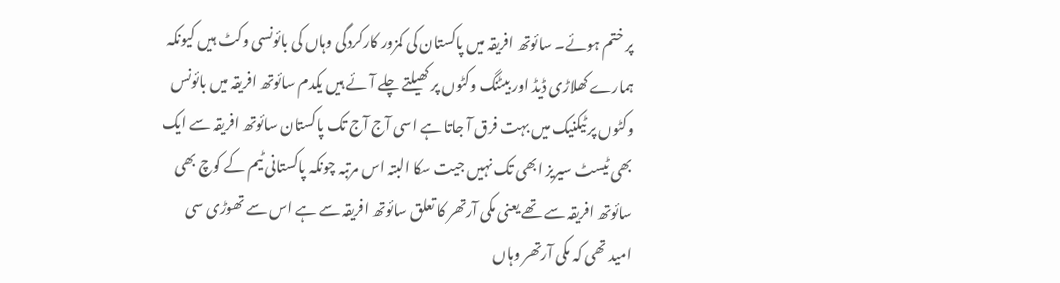پر ختم ہوئے۔ سائوتھ افریقہ میں پاکستان کی کمزور کارکردگی وہاں کی بائونسی وکٹ ہیں کیونکہ ہمارے کھلاڑی ڈیڈ اور بیٹنگ وکٹوں پر کھیلتے چلے آئے ہیں یکدم سائوتھ افریقہ میں بائونس وکٹوں پر ٹیکنیک میں بہت فرق آ جاتا ہے اسی آج آج تک پاکستان سائوتھ افریقہ سے ایک بھی ٹیسٹ سیریز ابھی تک نہیں جیت سکا البتہ اس مرتبہ چونکہ پاکستانی ٹیم کے کوچ بھی سائوتھ افریقہ سے تھے یعنی مکی آرتھر کا تعلق سائوتھ افریقہ سے ہے اس سے تھوڑی سی امید تھی کہ مکی آرتھر وہاں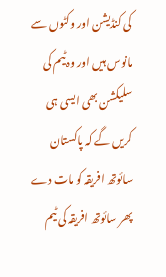کی کنڈیشن اور وکٹوں سے مانوس ہیں اور وہ ٹیم کی سلیکشن بھی ایسی ہی کریں گے کہ پاکستان سائوتھ افریقہ کو مات دے پھر سائوتھ افریقہ کی ٹیم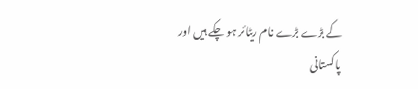کے بڑے بڑے نام ریٹائر ہو چکے ہیں اور پاکستانی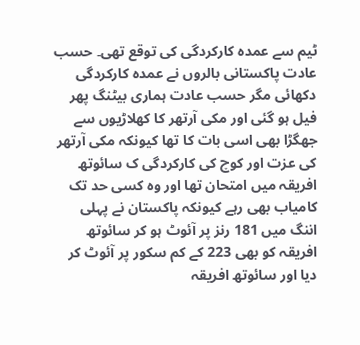ٹیم سے عمدہ کارکردگی کی توقع تھی۔ حسب عادت پاکستانی بالروں نے عمدہ کارکردگی دکھائی مگر حسب عادت ہماری بیٹنگ پھر فیل ہو گئی اور مکی آرتھر کا کھلاڑیوں سے جھگڑا بھی اسی بات کا تھا کیونکہ مکی آرتھر کی عزت اور کوچ کی کارکردگی ک سائوتھ افریقہ میں امتحان تھا اور وہ کسی حد تک کامیاب بھی رہے کیونکہ پاکستان نے پہلی اننگ میں 181 رنز پر آئوٹ ہو کر سائوتھ افریقہ کو بھی 223 کے کم سکور پر آئوٹ کر دیا اور سائوتھ افریقہ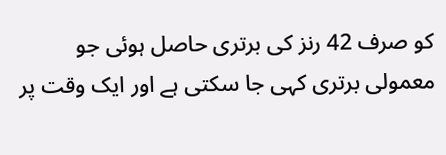کو صرف 42 رنز کی برتری حاصل ہوئی جو معمولی برتری کہی جا سکتی ہے اور ایک وقت پر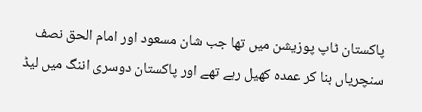پاکستان ٹاپ پوزیشن میں تھا جب شان مسعود اور امام الحق نصف سنچریاں بنا کر عمدہ کھیل رہے تھے اور پاکستان دوسری اننگ میں لیڈ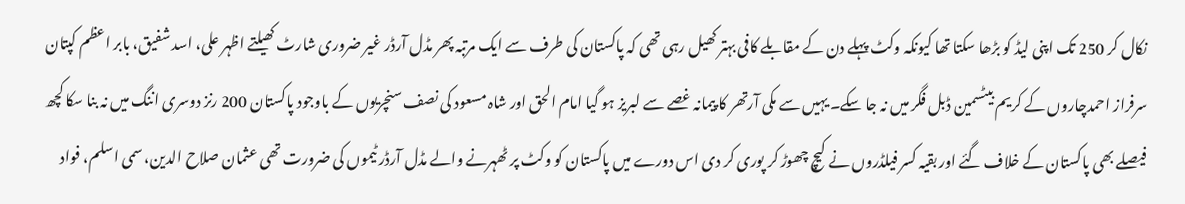نکال کر 250 تک اپنی لیڈ کو بڑھا سکتا تھا کیونکہ وکٹ پہلے دن کے مقابلے کافی بہتر کھیل رہی تھی کہ پاکستان کی طرف سے ایک مرتبہ پھر مڈل آرڈر غیر ضروری شارٹ کھیلتے اظہر علی، اسد شفیق، بابر اعظم کپتان سرفراز احمدچاروں کے کریم بیٹسمین ڈبل فگر میں نہ جا سکے۔ یہیں سے مکی آرتھر کا پیمانہ غصے سے لبریز ہو گیا امام الحق اور شاہ مسعود کی نصف سنچریوں کے باوجود پاکستان 200 رنز دوسری اننگ میں نہ بنا سکا کچھ فیصلے بھی پاکستان کے خلاف گئے اور بقیہ کسر فیلڈروں نے کیچ چھوڑ کر پوری کر دی اس دورے میں پاکستان کو وکٹ پر ٹھہرنے والے مڈل آرڈر ٹیموں کی ضرورت تھی عثمان صلاح الدین، سمی اسلم، فواد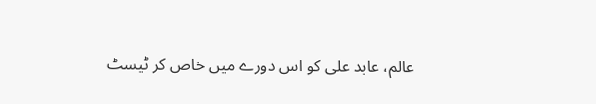عالم، عابد علی کو اس دورے میں خاص کر ٹیسٹ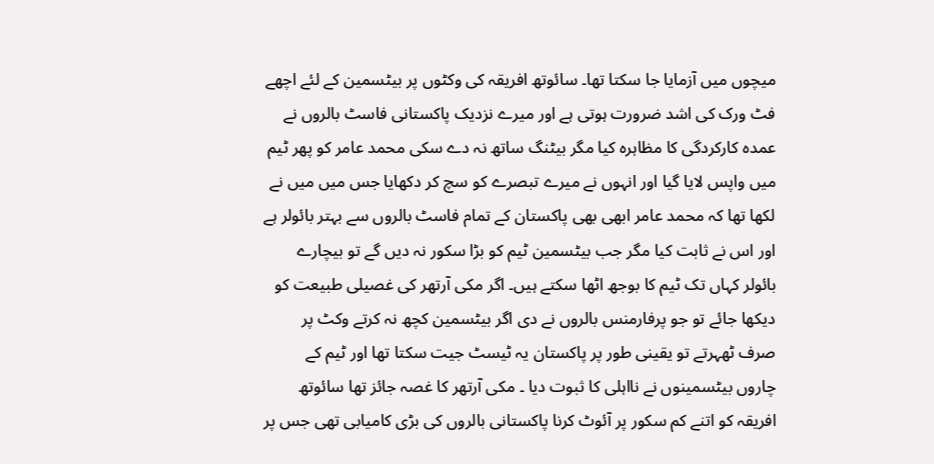میچوں میں آزمایا جا سکتا تھا۔ سائوتھ افریقہ کی وکٹوں پر بیٹسمین کے لئے اچھے فٹ ورک کی اشد ضرورت ہوتی ہے اور میرے نزدیک پاکستانی فاسٹ بالروں نے عمدہ کارکردگی کا مظاہرہ کیا مگر بیٹنگ ساتھ نہ دے سکی محمد عامر کو پھر ٹیم میں واپس لایا گیا اور انہوں نے میرے تبصرے کو سچ کر دکھایا جس میں میں نے لکھا تھا کہ محمد عامر ابھی بھی پاکستان کے تمام فاسٹ بالروں سے بہتر بائولر ہے اور اس نے ثابت کیا مگر جب بیٹسمین ٹیم کو بڑا سکور نہ دیں گے تو بیچارے بائولر کہاں تک ٹیم کا بوجھ اٹھا سکتے ہیں۔ اگر مکی آرتھر کی غصیلی طبیعت کو دیکھا جائے تو جو پرفارمنس بالروں نے دی اگر بیٹسمین کچھ نہ کرتے وکٹ پر صرف ٹھہرتے تو یقینی طور پر پاکستان یہ ٹیسٹ جیت سکتا تھا اور ٹیم کے چاروں بیٹسمینوں نے نااہلی کا ثبوت دیا ۔ مکی آرتھر کا غصہ جائز تھا سائوتھ افریقہ کو اتنے کم سکور پر آئوٹ کرنا پاکستانی بالروں کی بڑی کامیابی تھی جس پر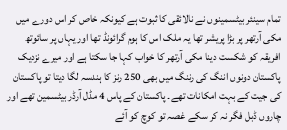تمام سینئر بیٹسمینوں نے نالائقی کا ثبوت ہے کیونکہ خاص کر اس دورے میں مکی آرتھر پر بڑا پریشر تھا یہ ملک اس کا ہوم گرائونڈ تھا اور یہاں پر سائوتھ افریقہ کو شکست دینا مکی آرتھر کا خواب کہا جا سکتا ہے اور میرے نزدیک پاکستان دونوں اننگ کی رننگ میں بھی 250 رنز کا ہندسہ لگا دیتا تو پاکستان کی جیت کے بہت امکانات تھے۔ پاکستان کے پاس 4 مڈل آرڈر بیٹسمین تھے اور چاروں ڈبل فگر نہ کر سکے غصہ تو کوچ کو آئے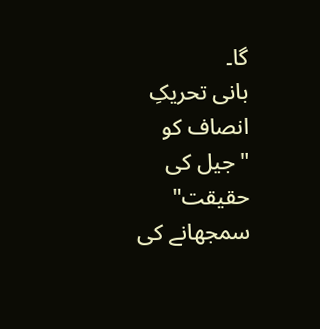گا۔
بانی تحریکِ انصاف کو "جیل کی حقیقت" سمجھانے کی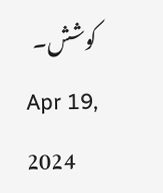کوشش۔
Apr 19, 2024